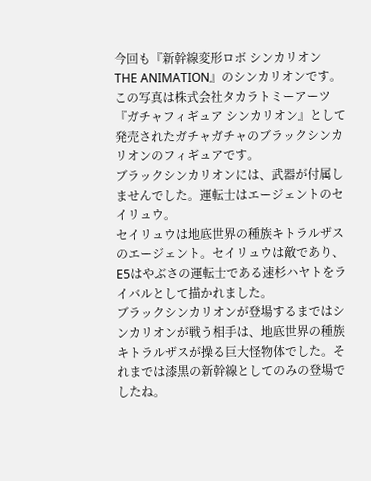今回も『新幹線変形ロボ シンカリオン THE ANIMATION』のシンカリオンです。
この写真は株式会社タカラトミーアーツ『ガチャフィギュア シンカリオン』として発売されたガチャガチャのブラックシンカリオンのフィギュアです。
ブラックシンカリオンには、武器が付属しませんでした。運転士はエージェントのセイリュウ。
セイリュウは地底世界の種族キトラルザスのエージェント。セイリュウは敵であり、E5はやぶさの運転士である速杉ハヤトをライバルとして描かれました。
ブラックシンカリオンが登場するまではシンカリオンが戦う相手は、地底世界の種族キトラルザスが操る巨大怪物体でした。それまでは漆黒の新幹線としてのみの登場でしたね。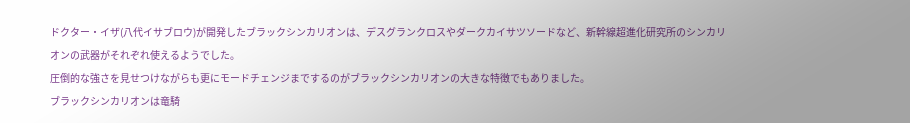ドクター・イザ(八代イサブロウ)が開発したブラックシンカリオンは、デスグランクロスやダークカイサツソードなど、新幹線超進化研究所のシンカリオンの武器がそれぞれ使えるようでした。
圧倒的な強さを見せつけながらも更にモードチェンジまでするのがブラックシンカリオンの大きな特徴でもありました。
ブラックシンカリオンは竜騎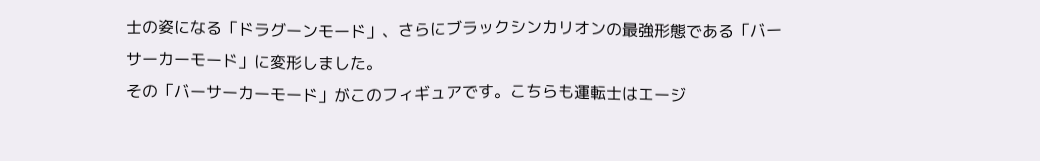士の姿になる「ドラグーンモード」、さらにブラックシンカリオンの最強形態である「バーサーカーモード」に変形しました。
その「バーサーカーモード」がこのフィギュアです。こちらも運転士はエージ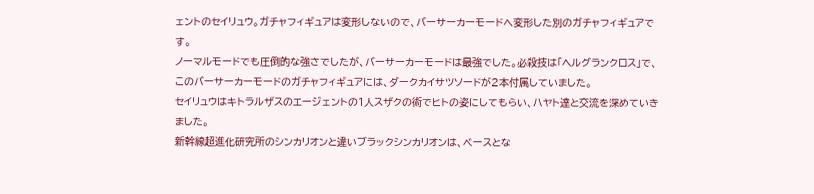ェントのセイリュウ。ガチャフィギュアは変形しないので、バーサーカーモードへ変形した別のガチャフィギュアです。
ノーマルモードでも圧倒的な強さでしたが、バーサーカーモードは最強でした。必殺技は「ヘルグランクロス」で、このバーサーカーモードのガチャフィギュアには、ダークカイサツソードが2本付属していました。
セイリュウはキトラルザスのエージェントの1人スザクの術でヒトの姿にしてもらい、ハヤト達と交流を深めていきました。
新幹線超進化研究所のシンカリオンと違いブラックシンカリオンは、ベースとな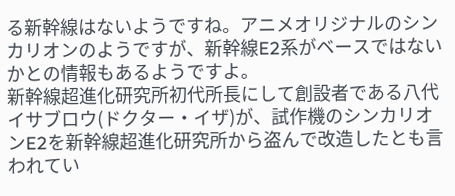る新幹線はないようですね。アニメオリジナルのシンカリオンのようですが、新幹線E2系がベースではないかとの情報もあるようですよ。
新幹線超進化研究所初代所長にして創設者である八代イサブロウ(ドクター・イザ)が、試作機のシンカリオンE2を新幹線超進化研究所から盗んで改造したとも言われてい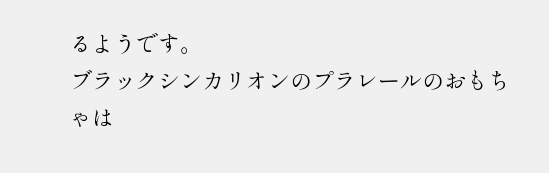るようです。
ブラックシンカリオンのプラレールのおもちゃは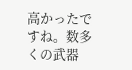高かったですね。数多くの武器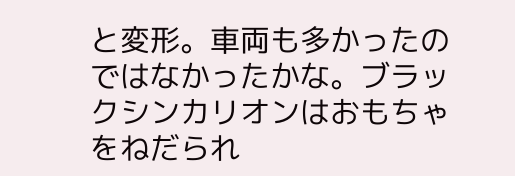と変形。車両も多かったのではなかったかな。ブラックシンカリオンはおもちゃをねだられ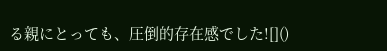る親にとっても、圧倒的存在感でした![]()